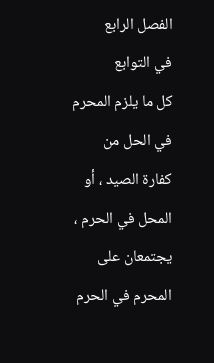الفصل الرابع
في التوابع
كل ما يلزم المحرم في الحل من كفارة الصيد ، أو المحل في الحرم ،
يجتمعان على المحرم في الحرم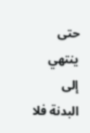حتى ينتهي إلى البدنة فلا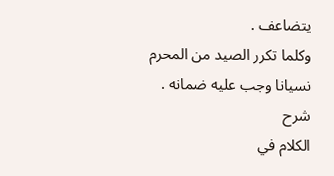يتضاعف .
وكلما تكرر الصيد من المحرم نسيانا وجب عليه ضمانه .
شرح
الكلام في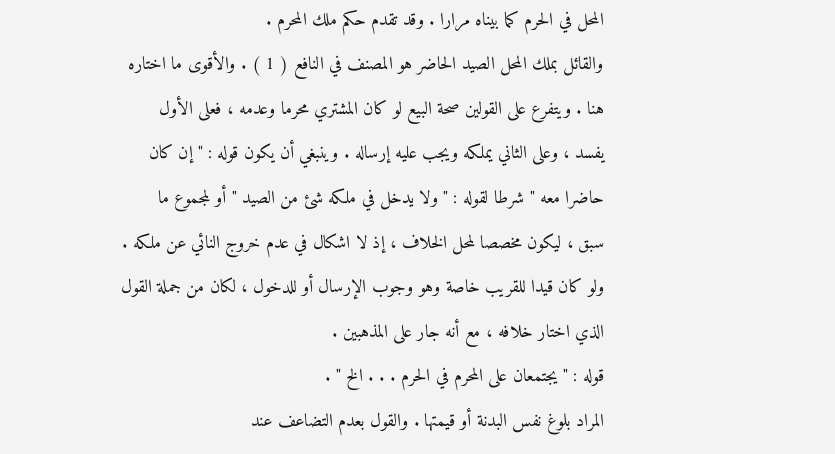المحل في الحرم كما بيناه مرارا . وقد تقدم حكم ملك المحرم .
والقائل بملك المحل الصيد الحاضر هو المصنف في النافع ( 1 ) . والأقوى ما اختاره
هنا . ويتفرع على القولين صحة البيع لو كان المشتري محرما وعدمه ، فعلى الأول
يفسد ، وعلى الثاني يملكه ويجب عليه إرساله . وينبغي أن يكون قوله : " إن كان
حاضرا معه " شرطا لقوله : " ولا يدخل في ملكه شئ من الصيد " أو لمجموع ما
سبق ، ليكون مخصصا لمحل الخلاف ، إذ لا اشكال في عدم خروج النائي عن ملكه .
ولو كان قيدا للقريب خاصة وهو وجوب الإرسال أو للدخول ، لكان من جملة القول
الذي اختار خلافه ، مع أنه جار على المذهبين .
قوله : " يجتمعان على المحرم في الحرم . . . الخ " .
المراد بلوغ نفس البدنة أو قيمتها . والقول بعدم التضاعف عند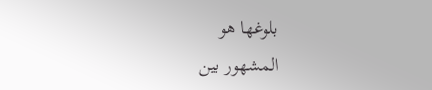بلوغها هو
المشهور بين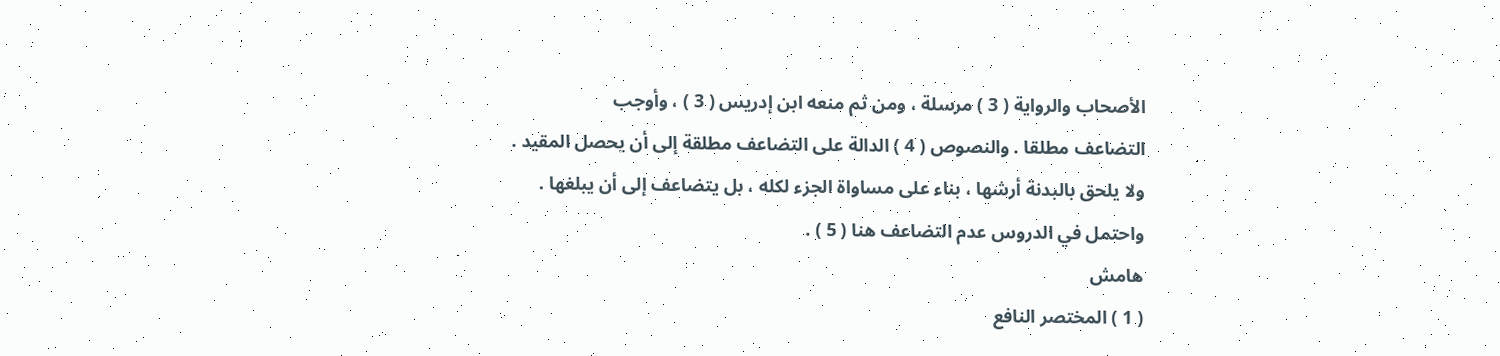الأصحاب والرواية ( 3 ) مرسلة ، ومن ثم منعه ابن إدريس ( 3 ) ، وأوجب
التضاعف مطلقا . والنصوص ( 4 ) الدالة على التضاعف مطلقة إلى أن يحصل المقيد .
ولا يلحق بالبدنة أرشها ، بناء على مساواة الجزء لكله ، بل يتضاعف إلى أن يبلغها .
واحتمل في الدروس عدم التضاعف هنا ( 5 ) .
هامش
( 1 ) المختصر النافع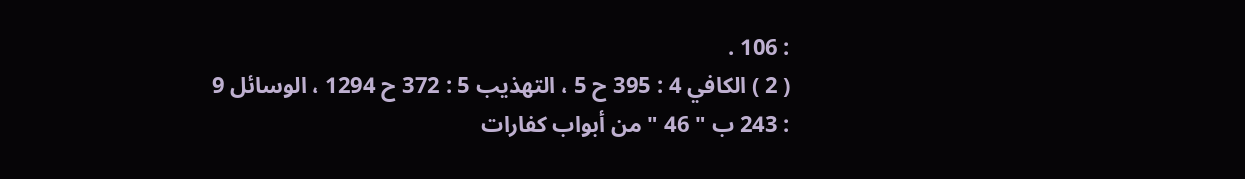: 106 .
( 2 ) الكافي 4 : 395 ح 5 ، التهذيب 5 : 372 ح 1294 ، الوسائل 9 : 243 ب " 46 " من أبواب كفارات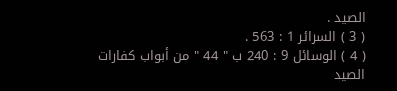الصيد .
( 3 ) السرائر 1 : 563 .
( 4 ) الوسائل 9 : 240 ب " 44 " من أبواب كفارات الصيد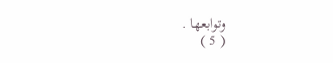وتوابعها .
( 5 )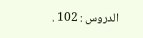الدروس : 102 .